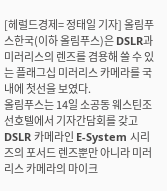[헤럴드경제= 정태일 기자] 올림푸스한국(이하 올림푸스)은 DSLR과 미러리스의 렌즈를 겸용해 쓸 수 있는 플래그십 미러리스 카메라를 국내에 첫선을 보였다.
올림푸스는 14일 소공동 웨스틴조선호텔에서 기자간담회를 갖고 DSLR 카메라인 E-System 시리즈의 포서드 렌즈뿐만 아니라 미러리스 카메라의 마이크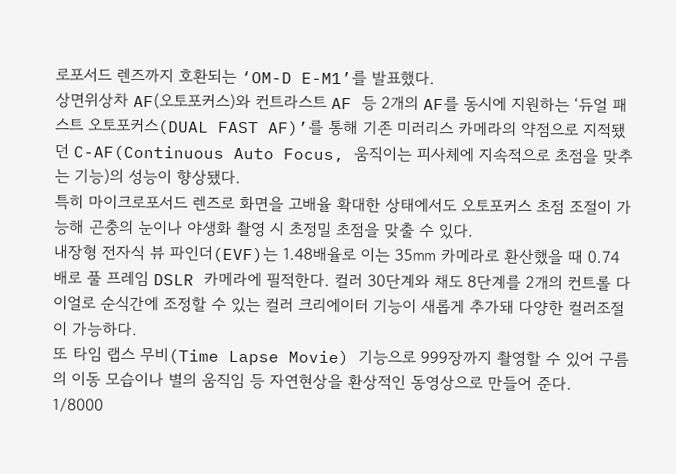로포서드 렌즈까지 호환되는 ‘OM-D E-M1’를 발표했다.
상면위상차 AF(오토포커스)와 컨트라스트 AF 등 2개의 AF를 동시에 지원하는 ‘듀얼 패스트 오토포커스(DUAL FAST AF)’를 통해 기존 미러리스 카메라의 약점으로 지적됐던 C-AF(Continuous Auto Focus, 움직이는 피사체에 지속적으로 초점을 맞추는 기능)의 성능이 향상됐다.
특히 마이크로포서드 렌즈로 화면을 고배율 확대한 상태에서도 오토포커스 초점 조절이 가능해 곤충의 눈이나 야생화 촬영 시 초정밀 초점을 맞출 수 있다.
내장형 전자식 뷰 파인더(EVF)는 1.48배율로 이는 35㎜ 카메라로 환산했을 때 0.74배로 풀 프레임 DSLR 카메라에 필적한다. 컬러 30단계와 채도 8단계를 2개의 컨트롤 다이얼로 순식간에 조정할 수 있는 컬러 크리에이터 기능이 새롭게 추가돼 다양한 컬러조절이 가능하다.
또 타임 랩스 무비(Time Lapse Movie) 기능으로 999장까지 촬영할 수 있어 구름의 이동 모습이나 별의 움직임 등 자연현상을 환상적인 동영상으로 만들어 준다.
1/8000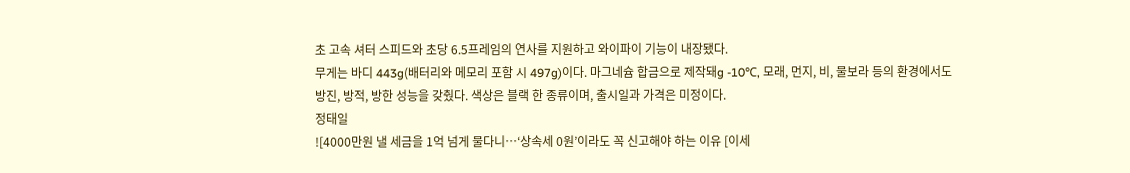초 고속 셔터 스피드와 초당 6.5프레임의 연사를 지원하고 와이파이 기능이 내장됐다.
무게는 바디 443g(배터리와 메모리 포함 시 497g)이다. 마그네슘 합금으로 제작돼g -10℃, 모래, 먼지, 비, 물보라 등의 환경에서도 방진, 방적, 방한 성능을 갖췄다. 색상은 블랙 한 종류이며, 출시일과 가격은 미정이다.
정태일
![4000만원 낼 세금을 1억 넘게 물다니…‘상속세 0원’이라도 꼭 신고해야 하는 이유 [이세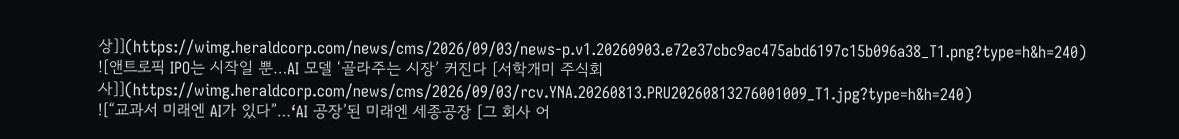상]](https://wimg.heraldcorp.com/news/cms/2026/09/03/news-p.v1.20260903.e72e37cbc9ac475abd6197c15b096a38_T1.png?type=h&h=240)
![앤트로픽 IPO는 시작일 뿐…AI 모델 ‘골라주는 시장’ 커진다 [서학개미 주식회사]](https://wimg.heraldcorp.com/news/cms/2026/09/03/rcv.YNA.20260813.PRU20260813276001009_T1.jpg?type=h&h=240)
![“교과서 미래엔 AI가 있다”…‘AI 공장’된 미래엔 세종공장 [그 회사 어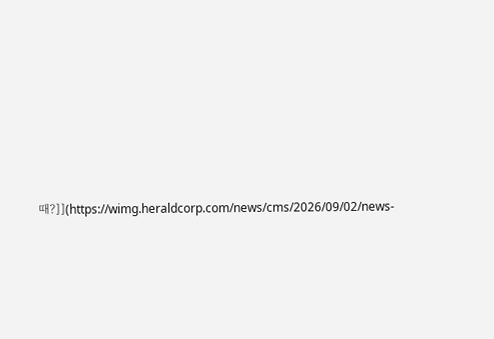때?]](https://wimg.heraldcorp.com/news/cms/2026/09/02/news-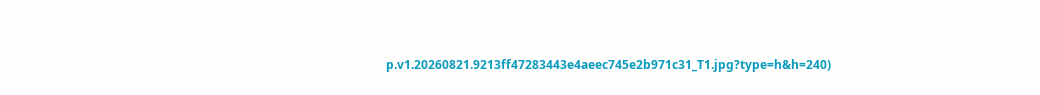p.v1.20260821.9213ff47283443e4aeec745e2b971c31_T1.jpg?type=h&h=240)